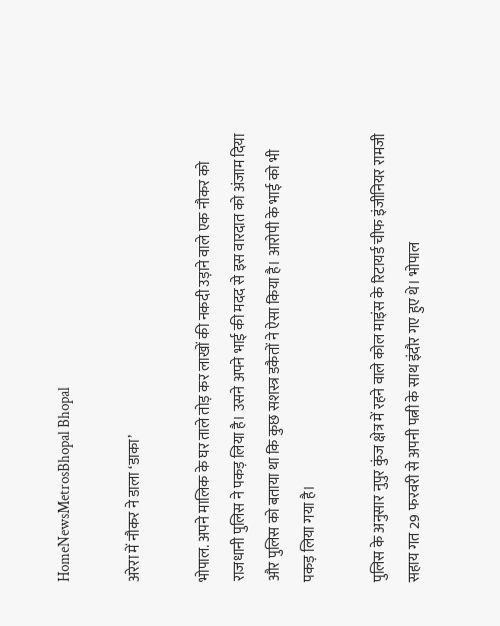HomeNewsMetrosBhopal Bhopal

अरेरा में नौकर ने डाला ‘डाका’

भोपाल. अपने मालिक के घर ताले तोड़ कर लाखों की नकदी उड़ाने वाले एक नौकर को राजधानी पुलिस ने पकड़ लिया है। उसने अपने भाई की मदद से इस वारदात को अंजाम दिया और पुलिस को बताया था कि कुछ सशस्त्र डकैतों ने ऐसा किया है। आरोपी के भाई को भी पकड़ लिया गया है।

पुलिस के अनुसार नुपुर कुंज क्षेत्र में रहने वाले कोल माइंस के रिटायर्ड चीफ इंजीनियर रामजी सहाय गत 29 फरवरी से अपनी पत्नी के साथ इंदौर गए हुए थे। भोपाल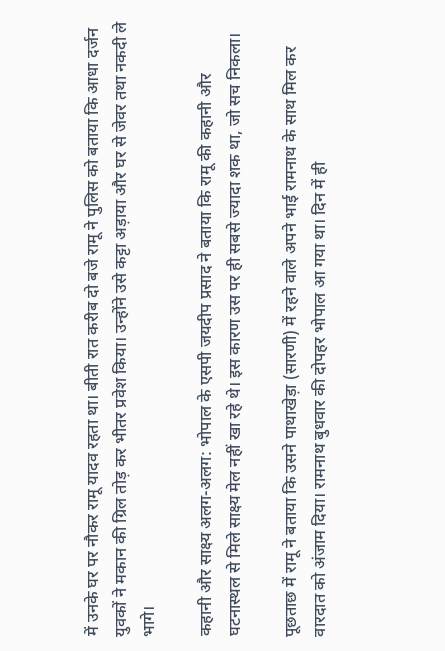में उनके घर पर नौकर रामू यादव रहता था। बीती रात करीब दो बजे रामू ने पुलिस को बताया कि आधा दर्जन युवकों ने मकान की ग्रिल तोड़ कर भीतर प्रवेश किया। उन्होंने उसे कट्टा अड़ाया और घर से जेवर तथा नकदी ले भागे।

कहानी और साक्ष्य अलग-अलग: भोपाल के एसपी जयदीप प्रसाद ने बताया कि रामू की कहानी और घटनास्थल से मिले साक्ष्य मेल नहीं खा रहे थे। इस कारण उस पर ही सबसे ज्यादा शक था, जो सच निकला।

पूछताछ में रामू ने बताया कि उसने पाथाखेड़ा (सारणी) में रहने वाले अपने भाई रामनाथ के साथ मिल कर वारदात को अंजाम दिया। रामनाथ बुधवार की दोपहर भोपाल आ गया था। दिन में ही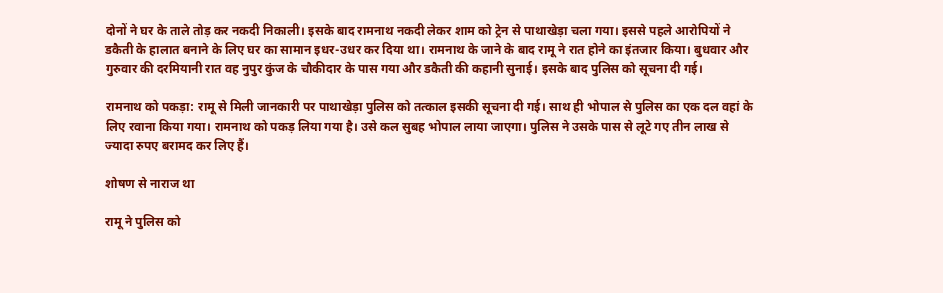दोनों ने घर के ताले तोड़ कर नकदी निकाली। इसके बाद रामनाथ नकदी लेकर शाम को ट्रेन से पाथाखेड़ा चला गया। इससे पहले आरोपियों ने डकैती के हालात बनाने के लिए घर का सामान इधर-उधर कर दिया था। रामनाथ के जाने के बाद रामू ने रात होने का इंतजार किया। बुधवार और गुरुवार की दरमियानी रात वह नुपुर कुंज के चौकीदार के पास गया और डकैती की कहानी सुनाई। इसके बाद पुलिस को सूचना दी गई।

रामनाथ को पकड़ा: रामू से मिली जानकारी पर पाथाखेड़ा पुलिस को तत्काल इसकी सूचना दी गई। साथ ही भोपाल से पुलिस का एक दल वहां के लिए रवाना किया गया। रामनाथ को पकड़ लिया गया है। उसे कल सुबह भोपाल लाया जाएगा। पुलिस ने उसके पास से लूटे गए तीन लाख से ज्यादा रुपए बरामद कर लिए हैं।

शोषण से नाराज था

रामू ने पुलिस को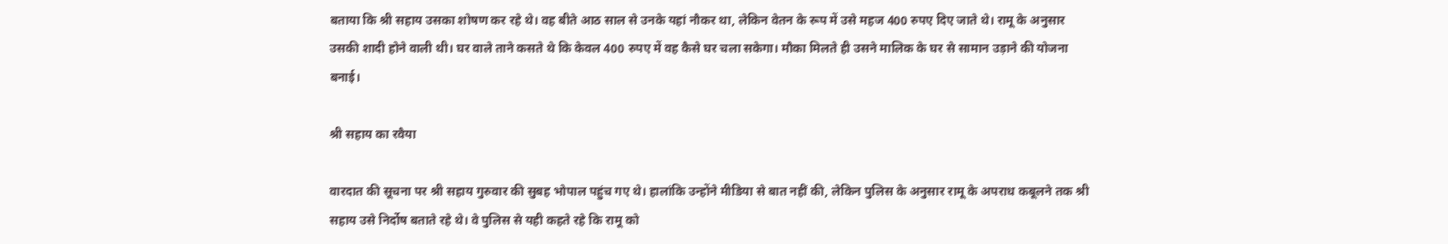बताया कि श्री सहाय उसका शोषण कर रहे थे। वह बीते आठ साल से उनके यहां नौकर था, लेकिन वेतन के रूप में उसे महज 400 रुपए दिए जाते थे। रामू के अनुसार उसकी शादी होने वाली थी। घर वाले ताने कसते थे कि केवल 400 रुपए में वह कैसे घर चला सकेगा। मौका मिलते ही उसने मालिक के घर से सामान उड़ाने की योजना बनाई।

श्री सहाय का रवैया

वारदात की सूचना पर श्री सहाय गुरुवार की सुबह भोपाल पहुंच गए थे। हालांकि उन्होंने मीडिया से बात नहीं की, लेकिन पुलिस के अनुसार रामू के अपराध कबूलने तक श्री सहाय उसे निर्दोष बताते रहे थे। वे पुलिस से यही कहते रहे कि रामू को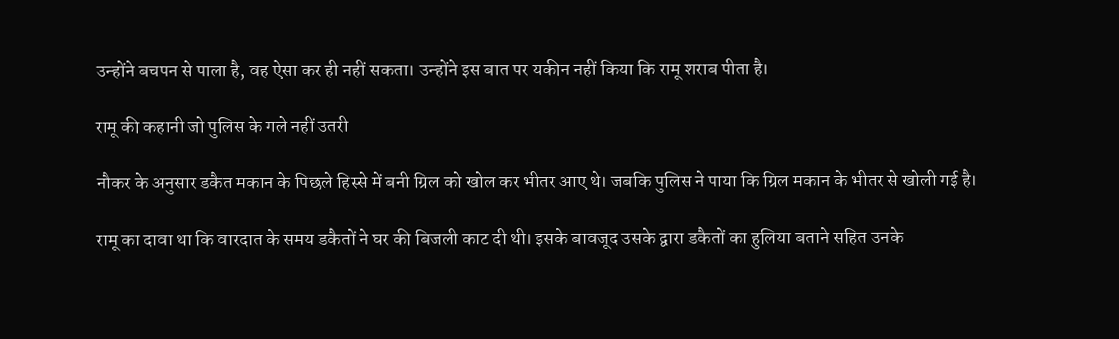उन्होंने बचपन से पाला है, वह ऐसा कर ही नहीं सकता। उन्होंने इस बात पर यकीन नहीं किया कि रामू शराब पीता है।

रामू की कहानी जो पुलिस के गले नहीं उतरी

नौकर के अनुसार डकैत मकान के पिछले हिस्से में बनी ग्रिल को खोल कर भीतर आए थे। जबकि पुलिस ने पाया कि ग्रिल मकान के भीतर से खोली गई है।

रामू का दावा था कि वारदात के समय डकैतों ने घर की बिजली काट दी थी। इसके बावजूद उसके द्वारा डकैतों का हुलिया बताने सहित उनके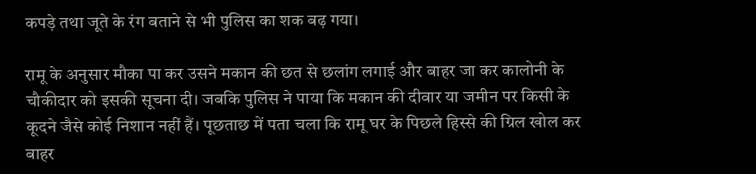कपड़े तथा जूते के रंग बताने से भी पुलिस का शक बढ़ गया।

रामू के अनुसार मौका पा कर उसने मकान की छत से छलांग लगाई और बाहर जा कर कालोनी के चौकीदार को इसकी सूचना दी। जबकि पुलिस ने पाया कि मकान की दीवार या जमीन पर किसी के कूदने जैसे कोई निशान नहीं हैं। पूछताछ में पता चला कि रामू घर के पिछले हिस्से की ग्रिल खोल कर बाहर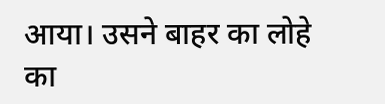आया। उसने बाहर का लोहे का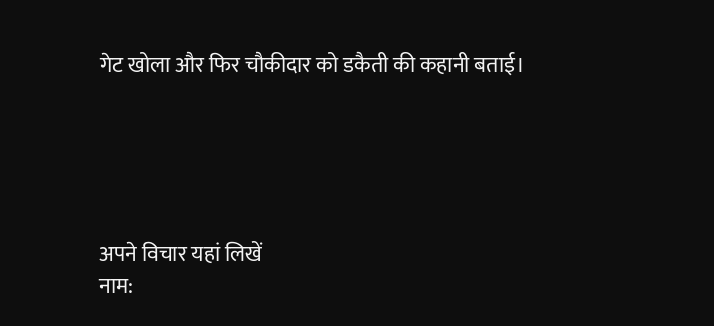गेट खोला और फिर चौकीदार को डकैती की कहानी बताई।





अपने विचार यहां लिखें
नाम: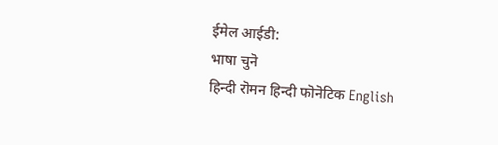ईमेल आईडी:
भाषा चुनॆ
हिन्दी रॊमन‌ हिन्दी फॊनॆटिक English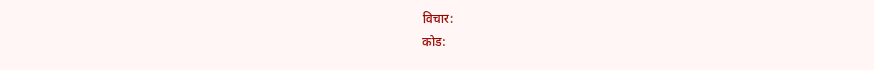विचार:
कोड: